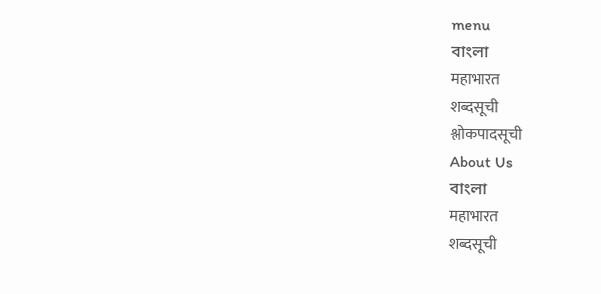menu
বাংলা
महाभारत
शब्दसूची
श्लोकपादसूची
About Us
বাংলা
महाभारत
शब्दसूची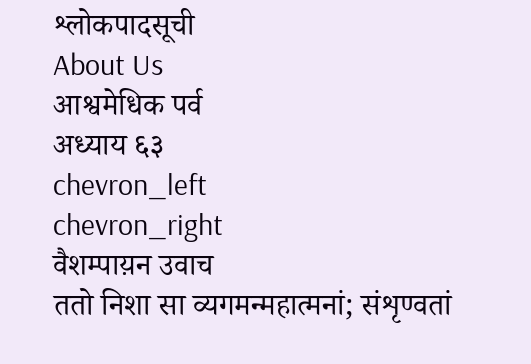श्लोकपादसूची
About Us
आश्वमेधिक पर्व
अध्याय ६३
chevron_left
chevron_right
वैशम्पाय़न उवाच
ततो निशा सा व्यगमन्महात्मनां; संशृण्वतां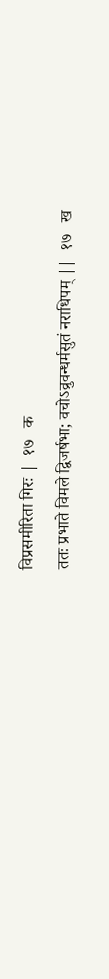विप्रसमीरिता गिरः |  १७   क
ततः प्रभाते विमले द्विजर्षभा; वचोऽव्रुवन्धर्मसुतं नराधिपम् ||  १७   ख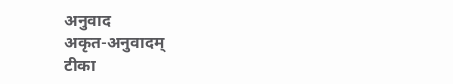अनुवाद
अकृत-अनुवादम्
टीका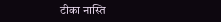टीका नास्ति